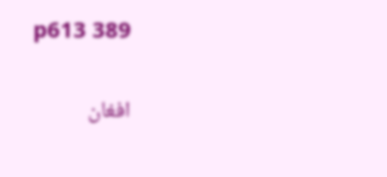p613 389

افغان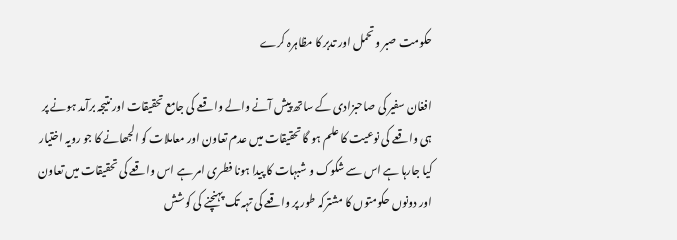حکومت صبر وتحمل اور تدبر کا مظاہرہ کرے

افغان سفیر کی صاحبزادی کے ساتھ پیش آنے والے واقعے کی جامع تحقیقات اور نتیجہ برآمد ہونے پر ہی واقعے کی نوعیت کا علم ہو گا تحقیقات میں عدم تعاون اور معاملات کو الجھانے کا جو رویہ اختیار کیا جارہا ہے اس سے شکوک و شبہات کا پیدا ہونا فطری امر ہے اس واقعے کی تحقیقات میں تعاون اور دونوں حکومتوں کا مشترکہ طور پر واقعے کی تہہ تک پہنچنے کی کوشش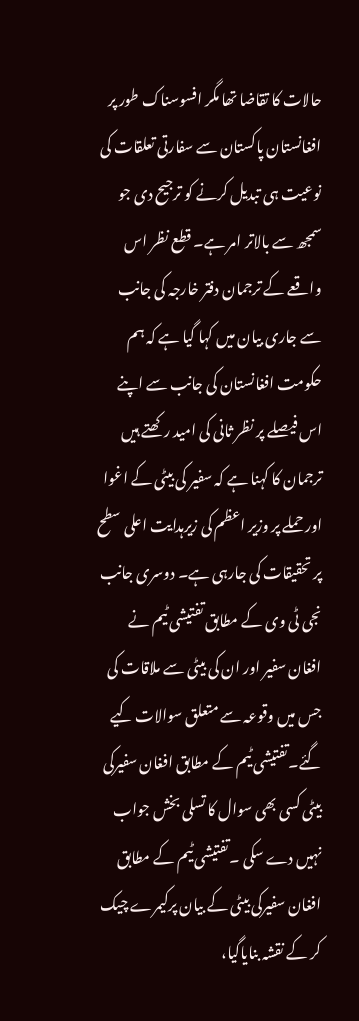حالات کا تقاضا تھا مگر افسوسناک طور پر افغانستان پاکستان سے سفارتی تعلقات کی نوعیت ہی تبدیل کرنے کو ترجیح دی جو سمجھ سے بالاتر امر ہے۔ قطع نظر اس واقعے کے ترجمان دفتر خارجہ کی جانب سے جاری بیان میں کہا گیا ہے کہ ہم حکومت افغانستان کی جانب سے اپنے اس فیصلے پر نظر ثانی کی امید رکھتے ہیں ترجمان کا کہنا ہے کہ سفیر کی بیٹی کے اغوا اور حملے پر وزیر اعظم کی زیرہدایت اعلی سطح پر تحقیقات کی جارہی ہے۔ دوسری جانب نجی ٹی وی کے مطابق تفتیشی ٹیم نے افغان سفیر اور ان کی بیٹی سے ملاقات کی جس میں وقوعہ سے متعلق سوالات کیے گئے۔تفتیشی ٹیم کے مطابق افغان سفیرکی بیٹی کسی بھی سوال کا تسلی بخش جواب نہیں دے سکی ۔تفتیشی ٹیم کے مطابق افغان سفیرکی بیٹی کے بیان پرکیمرے چیک کر کے نقشہ بنایاگیا،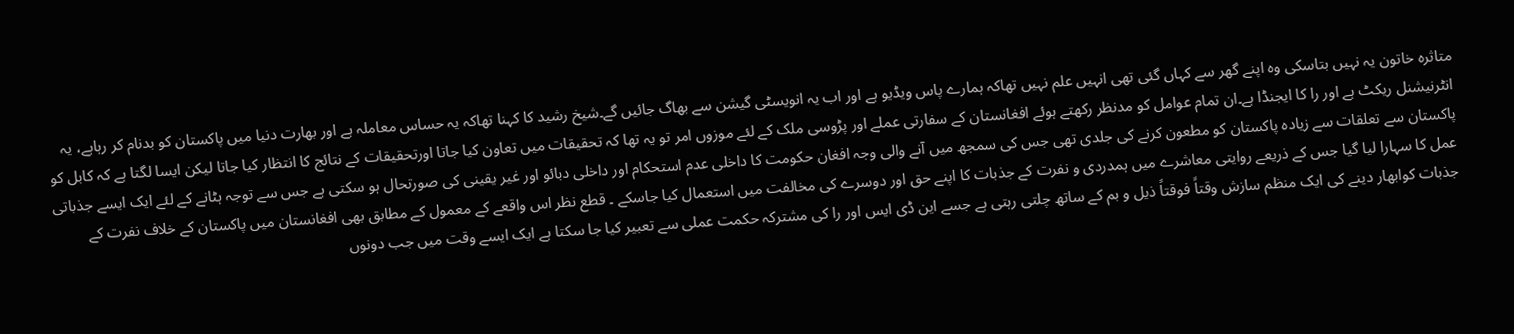متاثرہ خاتون یہ نہیں بتاسکی وہ اپنے گھر سے کہاں گئی تھی انہیں علم نہیں تھاکہ ہمارے پاس ویڈیو ہے اور اب یہ انویسٹی گیشن سے بھاگ جائیں گے۔شیخ رشید کا کہنا تھاکہ یہ حساس معاملہ ہے اور بھارت دنیا میں پاکستان کو بدنام کر رہاہے، یہ انٹرنیشنل ریکٹ ہے اور را کا ایجنڈا ہے۔ان تمام عوامل کو مدنظر رکھتے ہوئے افغانستان کے سفارتی عملے اور پڑوسی ملک کے لئے موزوں امر تو یہ تھا کہ تحقیقات میں تعاون کیا جاتا اورتحقیقات کے نتائج کا انتظار کیا جاتا لیکن ایسا لگتا ہے کہ کابل کو پاکستان سے تعلقات سے زیادہ پاکستان کو مطعون کرنے کی جلدی تھی جس کی سمجھ میں آنے والی وجہ افغان حکومت کا داخلی عدم استحکام اور داخلی دبائو اور غیر یقینی کی صورتحال ہو سکتی ہے جس سے توجہ ہٹانے کے لئے ایک ایسے جذباتی عمل کا سہارا لیا گیا جس کے ذریعے روایتی معاشرے میں ہمدردی و نفرت کے جذبات کا اپنے حق اور دوسرے کی مخالفت میں استعمال کیا جاسکے ۔ قطع نظر اس واقعے کے معمول کے مطابق بھی افغانستان میں پاکستان کے خلاف نفرت کے جذبات کوابھار دینے کی ایک منظم سازش وقتاً فوقتاً ذیل و بم کے ساتھ چلتی رہتی ہے جسے این ڈی ایس اور را کی مشترکہ حکمت عملی سے تعبیر کیا جا سکتا ہے ایک ایسے وقت میں جب دونوں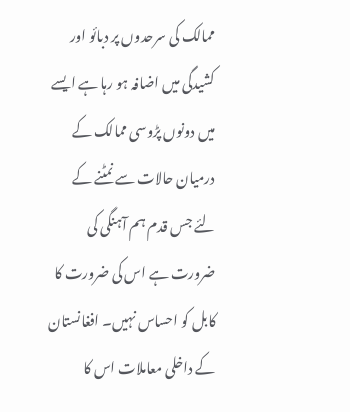ممالک کی سرحدوں پر دبائو اور کشیدگی میں اضافہ ہو رہا ہے ایسے میں دونوں پڑوسی ممالک کے درمیان حالات سے نمٹنے کے لئے جس قدم ہم آہنگی کی ضرورت ہے اس کی ضرورت کا کابل کو احساس نہیں۔ افغانستان کے داخلی معاملات اس کا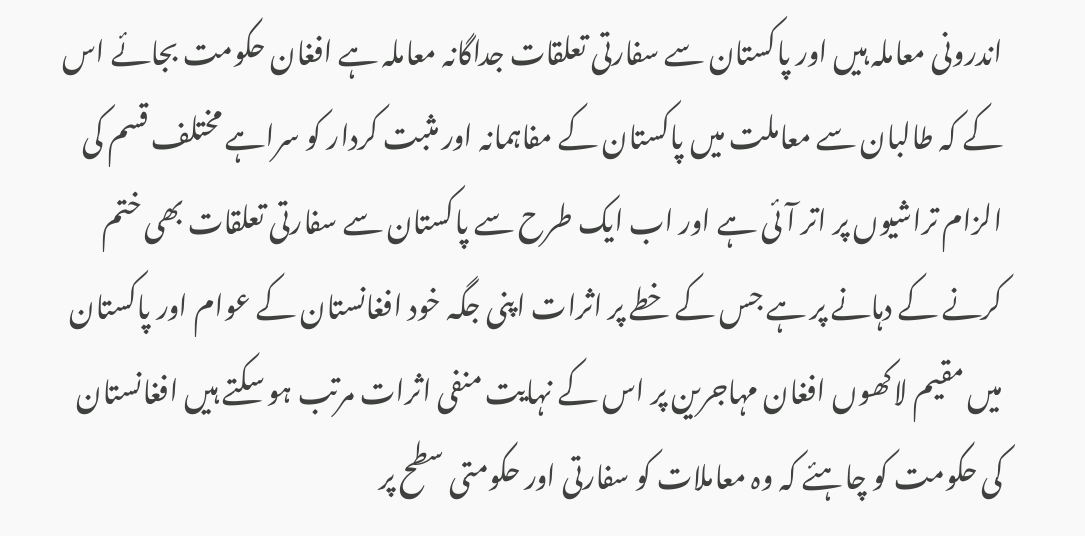اندرونی معاملہ ہیں اور پاکستان سے سفارتی تعلقات جداگانہ معاملہ ہے افغان حکومت بجائے اس کے کہ طالبان سے معاملت میں پاکستان کے مفاہمانہ اور مثبت کردار کو سراہے مختلف قسم کی الزام تراشیوں پر اتر آئی ہے اور اب ایک طرح سے پاکستان سے سفارتی تعلقات بھی ختم کرنے کے دہانے پر ہے جس کے خطے پر اثرات اپنی جگہ خود افغانستان کے عوام اور پاکستان میں مقیم لاکھوں افغان مہاجرین پر اس کے نہایت منفی اثرات مرتب ہو سکتے ہیں افغانستان کی حکومت کو چاہئے کہ وہ معاملات کو سفارتی اور حکومتی سطح پر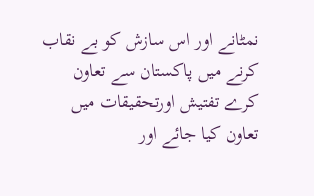نمٹانے اور اس سازش کو بے نقاب کرنے میں پاکستان سے تعاون کرے تفتیش اورتحقیقات میں تعاون کیا جائے اور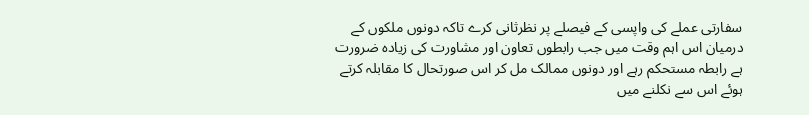سفارتی عملے کی واپسی کے فیصلے پر نظرثانی کرے تاکہ دونوں ملکوں کے درمیان اس اہم وقت میں جب رابطوں تعاون اور مشاورت کی زیادہ ضرورت ہے رابطہ مستحکم رہے اور دونوں ممالک مل کر اس صورتحال کا مقابلہ کرتے ہوئے اس سے نکلنے میں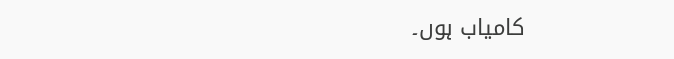کامیاب ہوں۔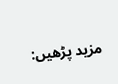مزید پڑھیں: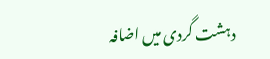دہشت گردی میں اضافہ